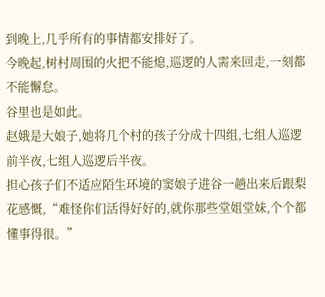到晚上,几乎所有的事情都安排好了。
今晚起,树村周围的火把不能熄,巡逻的人需来回走,一刻都不能懈怠。
谷里也是如此。
赵娥是大娘子,她将几个村的孩子分成十四组,七组人巡逻前半夜,七组人巡逻后半夜。
担心孩子们不适应陌生环境的窦娘子进谷一趟出来后跟梨花感慨,“难怪你们活得好好的,就你那些堂姐堂妹,个个都懂事得很。”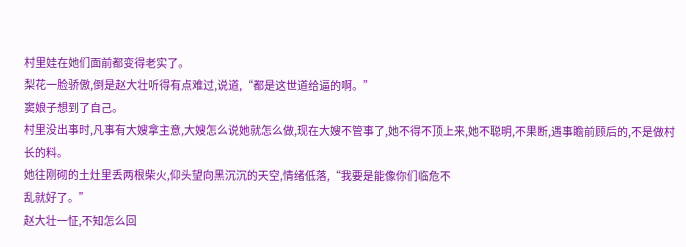村里娃在她们面前都变得老实了。
梨花一脸骄傲,倒是赵大壮听得有点难过,说道,“都是这世道给逼的啊。”
窦娘子想到了自己。
村里没出事时,凡事有大嫂拿主意,大嫂怎么说她就怎么做,现在大嫂不管事了,她不得不顶上来,她不聪明,不果断,遇事瞻前顾后的,不是做村长的料。
她往刚砌的土灶里丢两根柴火,仰头望向黑沉沉的天空,情绪低落,“我要是能像你们临危不
乱就好了。”
赵大壮一怔,不知怎么回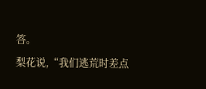答。
梨花说,“我们逃荒时差点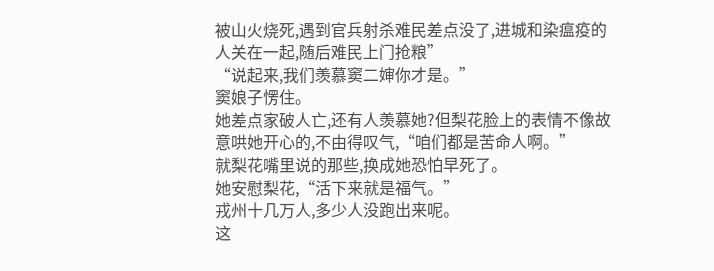被山火烧死,遇到官兵射杀难民差点没了,进城和染瘟疫的人关在一起,随后难民上门抢粮”
“说起来,我们羡慕窦二婶你才是。”
窦娘子愣住。
她差点家破人亡,还有人羡慕她?但梨花脸上的表情不像故意哄她开心的,不由得叹气,“咱们都是苦命人啊。”
就梨花嘴里说的那些,换成她恐怕早死了。
她安慰梨花,“活下来就是福气。”
戎州十几万人,多少人没跑出来呢。
这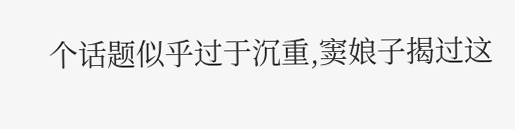个话题似乎过于沉重,窦娘子揭过这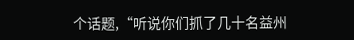个话题,“听说你们抓了几十名益州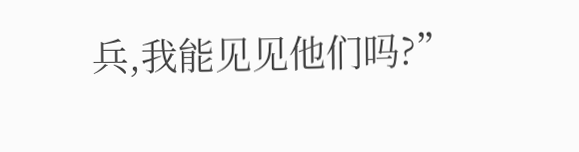兵,我能见见他们吗?”